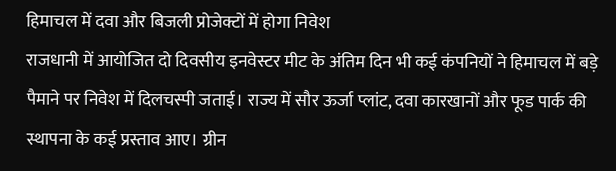हिमाचल में दवा और बिजली प्रोजेक्टों में होगा निवेश
राजधानी में आयोजित दो दिवसीय इनवेस्टर मीट के अंतिम दिन भी कई कंपनियों ने हिमाचल में बड़े पैमाने पर निवेश में दिलचस्पी जताई। राज्य में सौर ऊर्जा प्लांट, दवा कारखानों और फूड पार्क की स्थापना के कई प्रस्ताव आए। ग्रीन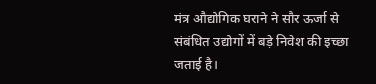मंत्र औद्योगिक घराने ने सौर ऊर्जा से संबंधित उद्योगों में बड़े निवेश की इच्छा जताई है।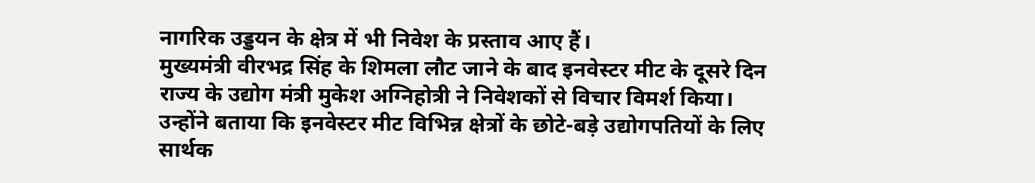नागरिक उड्डयन के क्षेत्र में भी निवेश के प्रस्ताव आए हैं।
मुख्यमंत्री वीरभद्र सिंह के शिमला लौट जाने के बाद इनवेस्टर मीट के दूसरे दिन राज्य के उद्योग मंत्री मुकेश अग्निहोत्री ने निवेशकों से विचार विमर्श किया। उन्होंने बताया कि इनवेस्टर मीट विभिन्न क्षेत्रों के छोटे-बड़े उद्योगपतियों के लिए सार्थक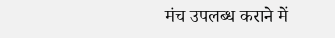मंच उपलब्ध कराने में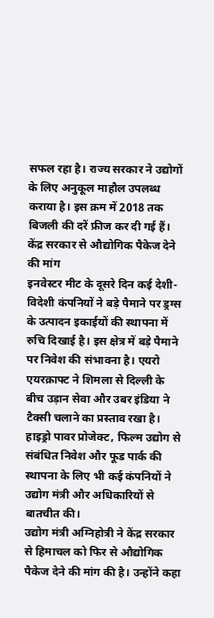सफल रहा है। राज्य सरकार ने उद्योगों के लिए अनुकूल माहौल उपलब्ध कराया है। इस क्रम में 2018 तक बिजली की दरें फ्रीज कर दी गई हैं।
केंद्र सरकार से औद्योगिक पैकेज देने की मांग
इनवेस्टर मीट के दूसरे दिन कई देशी-विदेशी कंपनियों ने बड़े पैमाने पर ड्रग्स के उत्पादन इकाईयों की स्थापना में रुचि दिखाई है। इस क्षेत्र में बड़े पैमाने पर निवेश की संभावना है। एयरो एयरक्राफ्ट ने शिमला से दिल्ली के बीच उड़ान सेवा और उबर इंडिया ने टैक्सी चलाने का प्रस्ताव रखा है। हाइड्रो पावर प्रोजेक्ट, फिल्म उद्योग से संबंधित निवेश और फूड पार्क की स्थापना के लिए भी कई कंपनियों ने उद्योग मंत्री और अधिकारियों से बातचीत की।
उद्योग मंत्री अग्निहोत्री ने केंद्र सरकार से हिमाचल को फिर से औद्योगिक पैकेज देने की मांग की है। उन्होंने कहा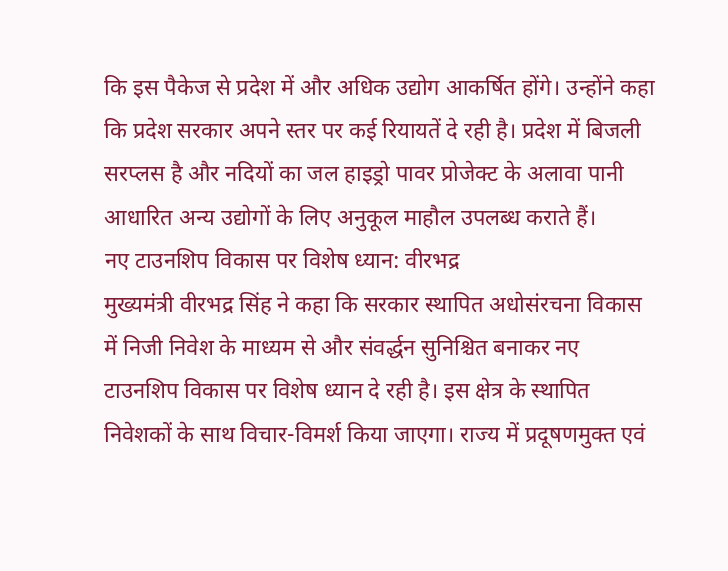कि इस पैकेज से प्रदेश में और अधिक उद्योग आकर्षित होंगे। उन्होंने कहा कि प्रदेश सरकार अपने स्तर पर कई रियायतें दे रही है। प्रदेश में बिजली सरप्लस है और नदियों का जल हाइड्रो पावर प्रोजेक्ट के अलावा पानी आधारित अन्य उद्योगों के लिए अनुकूल माहौल उपलब्ध कराते हैं।
नए टाउनशिप विकास पर विशेष ध्यान: वीरभद्र
मुख्यमंत्री वीरभद्र सिंह ने कहा कि सरकार स्थापित अधोसंरचना विकास में निजी निवेश के माध्यम से और संवर्द्धन सुनिश्चित बनाकर नए टाउनशिप विकास पर विशेष ध्यान दे रही है। इस क्षेत्र के स्थापित निवेशकों के साथ विचार-विमर्श किया जाएगा। राज्य में प्रदूषणमुक्त एवं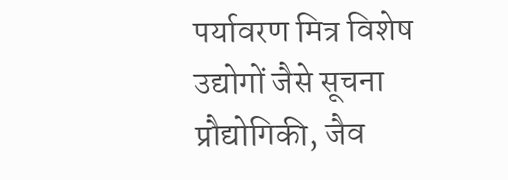पर्यावरण मित्र विशेष उद्योगों जैसे सूचना प्रौद्योगिकी, जैव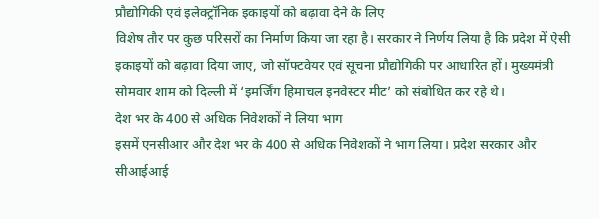प्रौद्योगिकी एवं इलेक्ट्रॉनिक इकाइयों को बढ़ावा देने के लिए
विशेष तौर पर कुछ परिसरों का निर्माण किया जा रहा है। सरकार ने निर्णय लिया है कि प्रदेश में ऐसी इकाइयों को बढ़ावा दिया जाए, जो सॉफ्टवेयर एवं सूचना प्रौद्योगिकी पर आधारित हों। मुख्यमंत्री सोमवार शाम को दिल्ली में ‘इमर्जिंग हिमाचल इनवेस्टर मीट’ को संबोधित कर रहे थे।
देश भर के 400 से अधिक निवेशकों ने लिया भाग
इसमें एनसीआर और देश भर के 400 से अधिक निवेशकों ने भाग लिया। प्रदेश सरकार और सीआईआई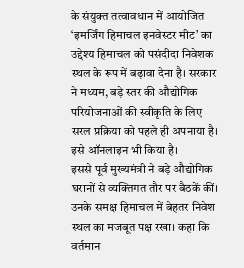के संयुक्त तत्वावधान में आयोजित ‘इमर्जिंग हिमाचल इनवेस्टर मीट’ का उद्देश्य हिमाचल को पसंदीदा निवेशक स्थल के रूप में बढ़ावा देना है। सरकार ने मध्यम, बड़े स्तर की औद्योगिक परियोजनाओं की स्वीकृति के लिए सरल प्रक्रिया को पहले ही अपनाया है। इसे ऑनलाइन भी किया है।
इससे पूर्व मुख्यमंत्री ने बड़े औद्योगिक घरानों से व्यक्तिगत तौर पर बैठकें कीं। उनके समक्ष हिमाचल में बेहतर निवेश स्थल का मजबूत पक्ष रखा। कहा कि वर्तमान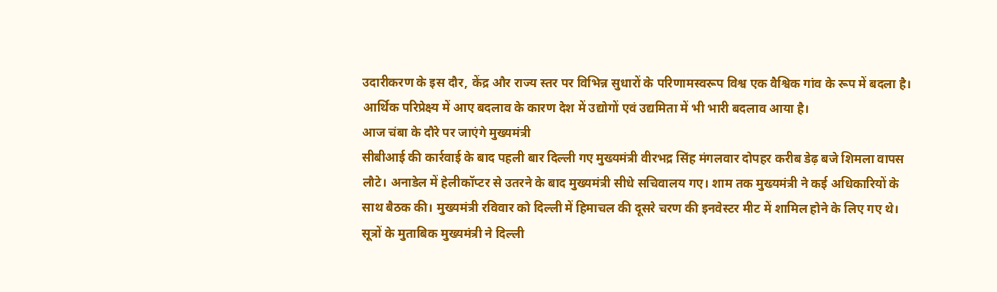उदारीकरण के इस दौर, केंद्र और राज्य स्तर पर विभिन्न सुधारों के परिणामस्वरूप विश्व एक वैश्विक गांव के रूप में बदला है। आर्थिक परिप्रेक्ष्य में आए बदलाव के कारण देश में उद्योगों एवं उद्यमिता में भी भारी बदलाव आया है।
आज चंबा के दौरे पर जाएंगे मुख्यमंत्री
सीबीआई की कार्रवाई के बाद पहली बार दिल्ली गए मुख्यमंत्री वीरभद्र सिंह मंगलवार दोपहर करीब डेढ़ बजे शिमला वापस लौटे। अनाडेल में हेलीकॉप्टर से उतरने के बाद मुख्यमंत्री सीधे सचिवालय गए। शाम तक मुख्यमंत्री ने कई अधिकारियों के साथ बैठक की। मुख्यमंत्री रविवार को दिल्ली में हिमाचल की दूसरे चरण की इनवेस्टर मीट में शामिल होने के लिए गए थे।
सूत्रों के मुताबिक मुख्यमंत्री ने दिल्ली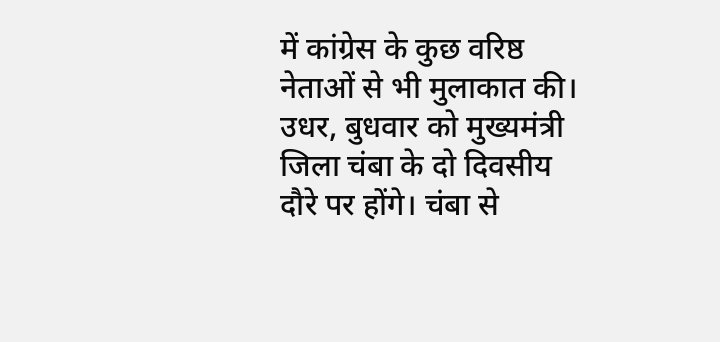में कांग्रेस के कुछ वरिष्ठ नेताओं से भी मुलाकात की। उधर, बुधवार को मुख्यमंत्री जिला चंबा के दो दिवसीय दौरे पर होंगे। चंबा से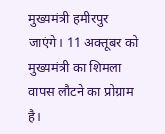मुख्यमंत्री हमीरपुर जाएंगे। 11 अक्तूबर को मुख्यमंत्री का शिमला वापस लौटने का प्रोग्राम है।